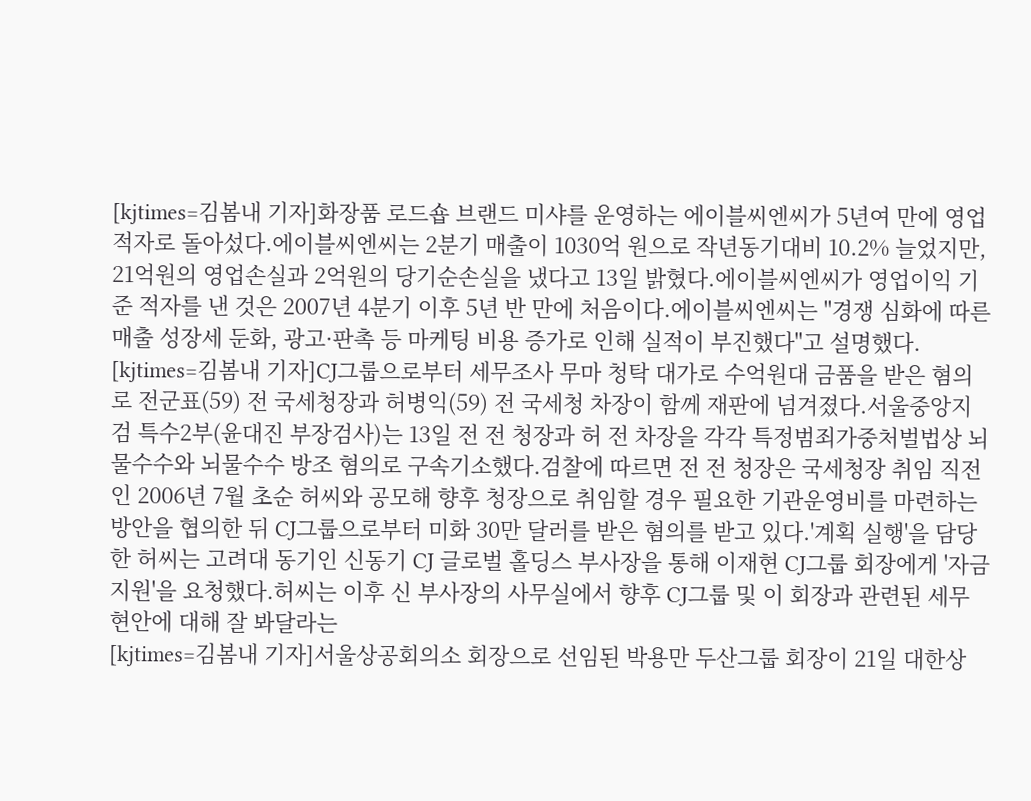[kjtimes=김봄내 기자]화장품 로드숍 브랜드 미샤를 운영하는 에이블씨엔씨가 5년여 만에 영업 적자로 돌아섰다.에이블씨엔씨는 2분기 매출이 1030억 원으로 작년동기대비 10.2% 늘었지만, 21억원의 영업손실과 2억원의 당기순손실을 냈다고 13일 밝혔다.에이블씨엔씨가 영업이익 기준 적자를 낸 것은 2007년 4분기 이후 5년 반 만에 처음이다.에이블씨엔씨는 "경쟁 심화에 따른 매출 성장세 둔화, 광고·판촉 등 마케팅 비용 증가로 인해 실적이 부진했다"고 설명했다.
[kjtimes=김봄내 기자]CJ그룹으로부터 세무조사 무마 청탁 대가로 수억원대 금품을 받은 혐의로 전군표(59) 전 국세청장과 허병익(59) 전 국세청 차장이 함께 재판에 넘겨졌다.서울중앙지검 특수2부(윤대진 부장검사)는 13일 전 전 청장과 허 전 차장을 각각 특정범죄가중처벌법상 뇌물수수와 뇌물수수 방조 혐의로 구속기소했다.검찰에 따르면 전 전 청장은 국세청장 취임 직전인 2006년 7월 초순 허씨와 공모해 향후 청장으로 취임할 경우 필요한 기관운영비를 마련하는 방안을 협의한 뒤 CJ그룹으로부터 미화 30만 달러를 받은 혐의를 받고 있다.'계획 실행'을 담당한 허씨는 고려대 동기인 신동기 CJ 글로벌 홀딩스 부사장을 통해 이재현 CJ그룹 회장에게 '자금 지원'을 요청했다.허씨는 이후 신 부사장의 사무실에서 향후 CJ그룹 및 이 회장과 관련된 세무 현안에 대해 잘 봐달라는
[kjtimes=김봄내 기자]서울상공회의소 회장으로 선임된 박용만 두산그룹 회장이 21일 대한상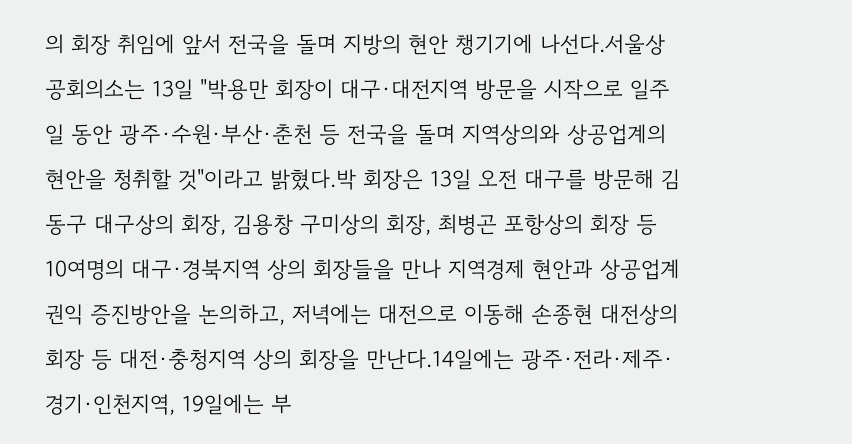의 회장 취임에 앞서 전국을 돌며 지방의 현안 챙기기에 나선다.서울상공회의소는 13일 "박용만 회장이 대구·대전지역 방문을 시작으로 일주일 동안 광주·수원·부산·춘천 등 전국을 돌며 지역상의와 상공업계의 현안을 청취할 것"이라고 밝혔다.박 회장은 13일 오전 대구를 방문해 김동구 대구상의 회장, 김용창 구미상의 회장, 최병곤 포항상의 회장 등 10여명의 대구·경북지역 상의 회장들을 만나 지역경제 현안과 상공업계 권익 증진방안을 논의하고, 저녁에는 대전으로 이동해 손종현 대전상의 회장 등 대전·충청지역 상의 회장을 만난다.14일에는 광주·전라·제주·경기·인천지역, 19일에는 부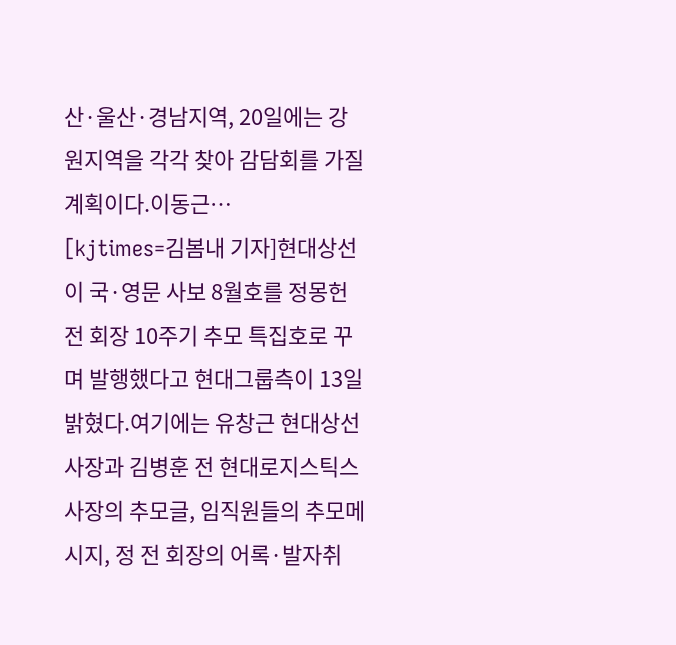산·울산·경남지역, 20일에는 강원지역을 각각 찾아 감담회를 가질 계획이다.이동근…
[kjtimes=김봄내 기자]현대상선이 국·영문 사보 8월호를 정몽헌 전 회장 10주기 추모 특집호로 꾸며 발행했다고 현대그룹측이 13일 밝혔다.여기에는 유창근 현대상선 사장과 김병훈 전 현대로지스틱스 사장의 추모글, 임직원들의 추모메시지, 정 전 회장의 어록·발자취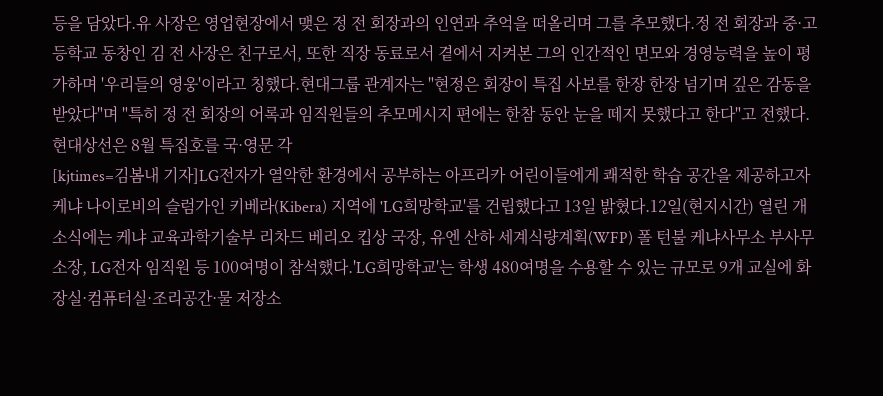등을 담았다.유 사장은 영업현장에서 맺은 정 전 회장과의 인연과 추억을 떠올리며 그를 추모했다.정 전 회장과 중·고등학교 동창인 김 전 사장은 친구로서, 또한 직장 동료로서 곁에서 지켜본 그의 인간적인 면모와 경영능력을 높이 평가하며 '우리들의 영웅'이라고 칭했다.현대그룹 관계자는 "현정은 회장이 특집 사보를 한장 한장 넘기며 깊은 감동을 받았다"며 "특히 정 전 회장의 어록과 임직원들의 추모메시지 편에는 한참 동안 눈을 떼지 못했다고 한다"고 전했다.현대상선은 8월 특집호를 국·영문 각
[kjtimes=김봄내 기자]LG전자가 열악한 환경에서 공부하는 아프리카 어린이들에게 쾌적한 학습 공간을 제공하고자 케냐 나이로비의 슬럼가인 키베라(Kibera) 지역에 'LG희망학교'를 건립했다고 13일 밝혔다.12일(현지시간) 열린 개소식에는 케냐 교육과학기술부 리차드 베리오 킵상 국장, 유엔 산하 세계식량계획(WFP) 폴 턴불 케냐사무소 부사무소장, LG전자 임직원 등 100여명이 참석했다.'LG희망학교'는 학생 480여명을 수용할 수 있는 규모로 9개 교실에 화장실·컴퓨터실·조리공간·물 저장소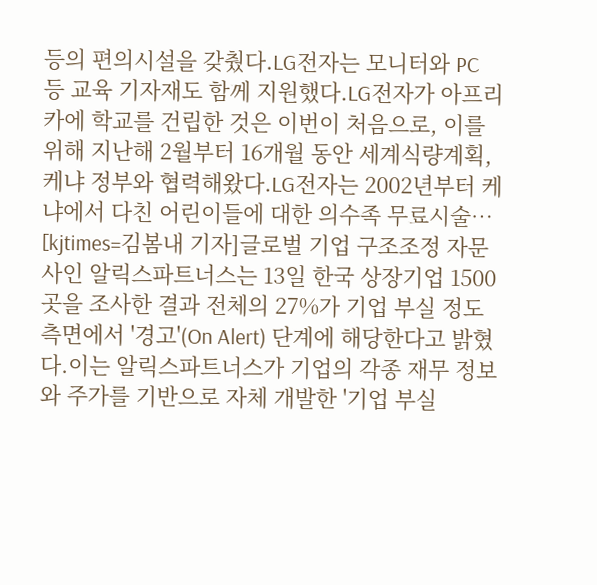등의 편의시설을 갖췄다.LG전자는 모니터와 PC 등 교육 기자재도 함께 지원했다.LG전자가 아프리카에 학교를 건립한 것은 이번이 처음으로, 이를 위해 지난해 2월부터 16개월 동안 세계식량계획, 케냐 정부와 협력해왔다.LG전자는 2002년부터 케냐에서 다친 어린이들에 대한 의수족 무료시술…
[kjtimes=김봄내 기자]글로벌 기업 구조조정 자문사인 알릭스파트너스는 13일 한국 상장기업 1500곳을 조사한 결과 전체의 27%가 기업 부실 정도 측면에서 '경고'(On Alert) 단계에 해당한다고 밝혔다.이는 알릭스파트너스가 기업의 각종 재무 정보와 주가를 기반으로 자체 개발한 '기업 부실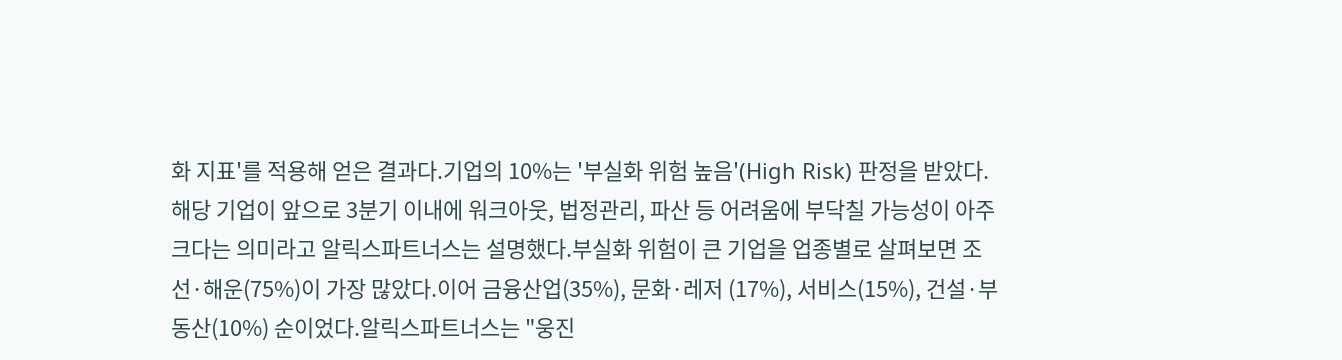화 지표'를 적용해 얻은 결과다.기업의 10%는 '부실화 위험 높음'(High Risk) 판정을 받았다. 해당 기업이 앞으로 3분기 이내에 워크아웃, 법정관리, 파산 등 어려움에 부닥칠 가능성이 아주 크다는 의미라고 알릭스파트너스는 설명했다.부실화 위험이 큰 기업을 업종별로 살펴보면 조선·해운(75%)이 가장 많았다.이어 금융산업(35%), 문화·레저 (17%), 서비스(15%), 건설·부동산(10%) 순이었다.알릭스파트너스는 "웅진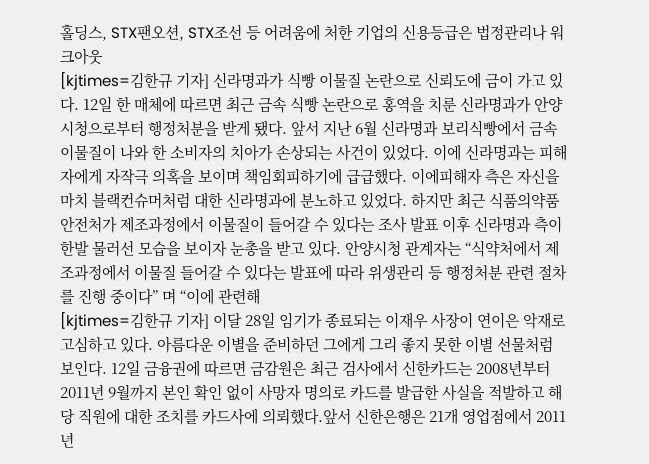홀딩스, STX팬오션, STX조선 등 어려움에 처한 기업의 신용등급은 법정관리나 워크아웃
[kjtimes=김한규 기자] 신라명과가 식빵 이물질 논란으로 신뢰도에 금이 가고 있다. 12일 한 매체에 따르면 최근 금속 식빵 논란으로 홍역을 치룬 신라명과가 안양시청으로부터 행정처분을 받게 됐다. 앞서 지난 6월 신라명과 보리식빵에서 금속 이물질이 나와 한 소비자의 치아가 손상되는 사건이 있었다. 이에 신라명과는 피해자에게 자작극 의혹을 보이며 책임회피하기에 급급했다. 이에피해자 측은 자신을 마치 블랙컨슈머처럼 대한 신라명과에 분노하고 있었다. 하지만 최근 식품의약품안전처가 제조과정에서 이물질이 들어갈 수 있다는 조사 발표 이후 신라명과 측이 한발 물러선 모습을 보이자 눈총을 받고 있다. 안양시청 관계자는 “식약처에서 제조과정에서 이물질 들어갈 수 있다는 발표에 따라 위생관리 등 행정처분 관련 절차를 진행 중이다” 며 “이에 관련해
[kjtimes=김한규 기자] 이달 28일 임기가 종료되는 이재우 사장이 연이은 악재로 고심하고 있다. 아름다운 이별을 준비하던 그에게 그리 좋지 못한 이별 선물처럼 보인다. 12일 금융권에 따르면 금감원은 최근 검사에서 신한카드는 2008년부터 2011년 9월까지 본인 확인 없이 사망자 명의로 카드를 발급한 사실을 적발하고 해당 직원에 대한 조치를 카드사에 의뢰했다.앞서 신한은행은 21개 영업점에서 2011년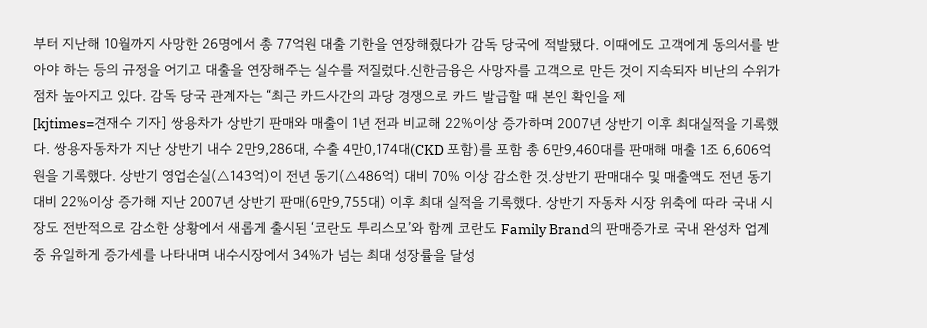부터 지난해 10월까지 사망한 26명에서 총 77억원 대출 기한을 연장해줬다가 감독 당국에 적발됐다. 이때에도 고객에게 동의서를 받아야 하는 등의 규정을 어기고 대출을 연장해주는 실수를 저질렀다.신한금융은 사망자를 고객으로 만든 것이 지속되자 비난의 수위가 점차 높아지고 있다. 감독 당국 관계자는 “최근 카드사간의 과당 경쟁으로 카드 발급할 때 본인 확인을 제
[kjtimes=견재수 기자] 쌍용차가 상반기 판매와 매출이 1년 전과 비교해 22%이상 증가하며 2007년 상반기 이후 최대실적을 기록했다. 쌍용자동차가 지난 상반기 내수 2만9,286대, 수출 4만0,174대(CKD 포함)를 포함 총 6만9,460대를 판매해 매출 1조 6,606억 원을 기록했다. 상반기 영업손실(△143억)이 전년 동기(△486억) 대비 70% 이상 감소한 것.상반기 판매대수 및 매출액도 전년 동기 대비 22%이상 증가해 지난 2007년 상반기 판매(6만9,755대) 이후 최대 실적을 기록했다. 상반기 자동차 시장 위축에 따라 국내 시장도 전반적으로 감소한 상황에서 새롭게 출시된 ‘코란도 투리스모’와 함께 코란도 Family Brand의 판매증가로 국내 완성차 업계 중 유일하게 증가세를 나타내며 내수시장에서 34%가 넘는 최대 성장률을 달성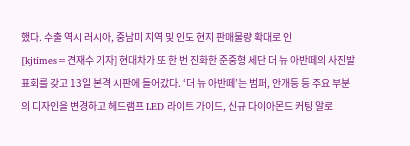했다. 수출 역시 러시아, 중남미 지역 및 인도 현지 판매물량 확대로 인
[kjtimes=견재수 기자] 현대차가 또 한 번 진화한 준중형 세단 더 뉴 아반떼의 사진발표회를 갖고 13일 본격 시판에 들어갔다. ‘더 뉴 아반떼’는 범퍼, 안개등 등 주요 부분의 디자인을 변경하고 헤드램프 LED 라이트 가이드, 신규 다이아몬드 커팅 알로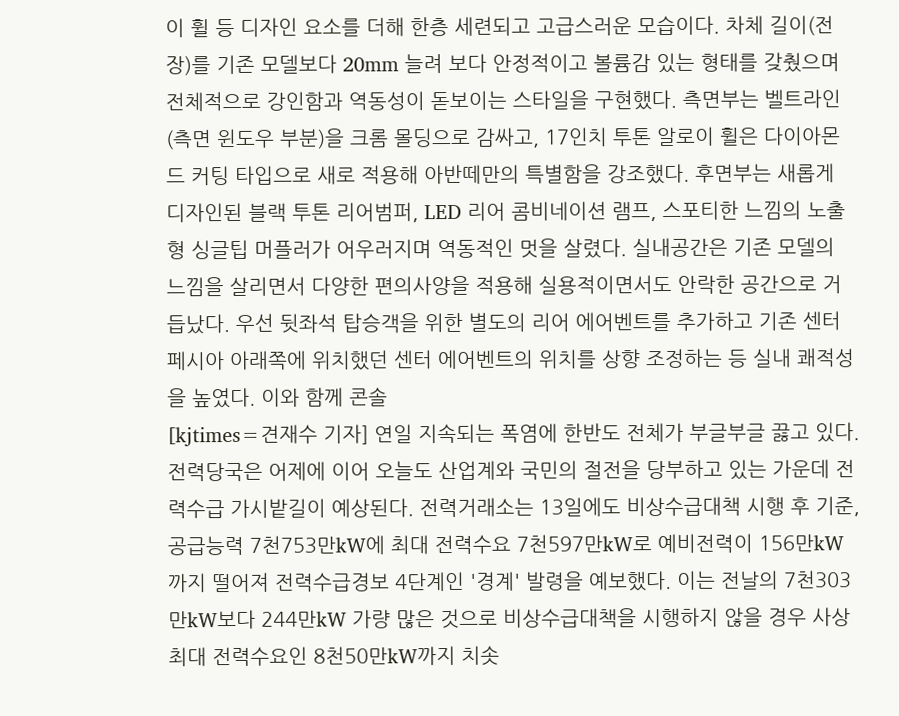이 휠 등 디자인 요소를 더해 한층 세련되고 고급스러운 모습이다. 차체 길이(전장)를 기존 모델보다 20mm 늘려 보다 안정적이고 볼륨감 있는 형태를 갖췄으며 전체적으로 강인함과 역동성이 돋보이는 스타일을 구현했다. 측면부는 벨트라인(측면 윈도우 부분)을 크롬 몰딩으로 감싸고, 17인치 투톤 알로이 휠은 다이아몬드 커팅 타입으로 새로 적용해 아반떼만의 특별함을 강조했다. 후면부는 새롭게 디자인된 블랙 투톤 리어범퍼, LED 리어 콤비네이션 램프, 스포티한 느낌의 노출형 싱글팁 머플러가 어우러지며 역동적인 멋을 살렸다. 실내공간은 기존 모델의 느낌을 살리면서 다양한 편의사양을 적용해 실용적이면서도 안락한 공간으로 거듭났다. 우선 뒷좌석 탑승객을 위한 별도의 리어 에어벤트를 추가하고 기존 센터페시아 아래쪽에 위치했던 센터 에어벤트의 위치를 상향 조정하는 등 실내 쾌적성을 높였다. 이와 함께 콘솔
[kjtimes=견재수 기자] 연일 지속되는 폭염에 한반도 전체가 부글부글 끓고 있다. 전력당국은 어제에 이어 오늘도 산업계와 국민의 절전을 당부하고 있는 가운데 전력수급 가시밭길이 예상된다. 전력거래소는 13일에도 비상수급대책 시행 후 기준, 공급능력 7천753만kW에 최대 전력수요 7천597만kW로 예비전력이 156만kW까지 떨어져 전력수급경보 4단계인 '경계' 발령을 예보했다. 이는 전날의 7천303만kW보다 244만kW 가량 많은 것으로 비상수급대책을 시행하지 않을 경우 사상 최대 전력수요인 8천50만kW까지 치솟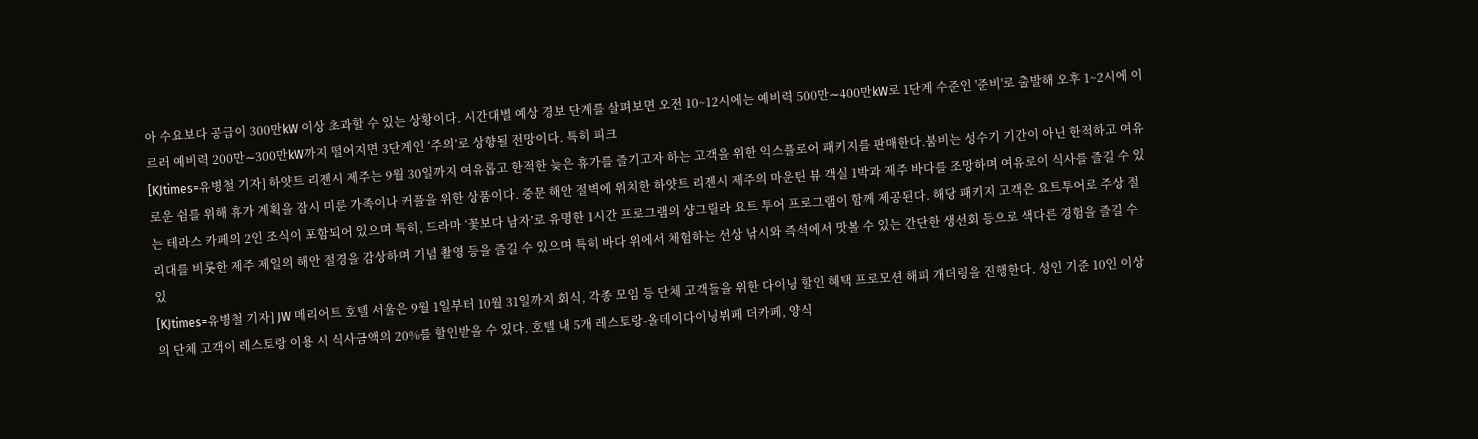아 수요보다 공급이 300만kW 이상 초과할 수 있는 상황이다. 시간대별 예상 경보 단계를 살펴보면 오전 10~12시에는 예비력 500만∼400만kW로 1단계 수준인 '준비'로 출발해 오후 1~2시에 이르러 예비력 200만∼300만kW까지 떨어지면 3단계인 ‘주의’로 상향될 전망이다. 특히 피크
[KJtimes=유병철 기자] 하얏트 리젠시 제주는 9월 30일까지 여유롭고 한적한 늦은 휴가를 즐기고자 하는 고객을 위한 익스플로어 패키지를 판매한다.붐비는 성수기 기간이 아닌 한적하고 여유로운 쉼를 위해 휴가 계획을 잠시 미룬 가족이나 커플을 위한 상품이다. 중문 해안 절벽에 위치한 하얏트 리젠시 제주의 마운틴 뷰 객실 1박과 제주 바다를 조망하며 여유로이 식사를 즐길 수 있는 테라스 카페의 2인 조식이 포함되어 있으며 특히, 드라마 ‘꽃보다 남자’로 유명한 1시간 프로그램의 샹그릴라 요트 투어 프로그램이 함께 제공된다. 해당 패키지 고객은 요트투어로 주상 절리대를 비롯한 제주 제일의 해안 절경을 감상하며 기념 촬영 등을 즐길 수 있으며 특히 바다 위에서 체험하는 선상 낚시와 즉석에서 맛볼 수 있는 간단한 생선회 등으로 색다른 경험을 즐길 수 있
[KJtimes=유병철 기자] JW 메리어트 호텔 서울은 9월 1일부터 10월 31일까지 회식, 각종 모임 등 단체 고객들을 위한 다이닝 할인 혜택 프로모션 해피 개더링을 진행한다. 성인 기준 10인 이상의 단체 고객이 레스토랑 이용 시 식사금액의 20%를 할인받을 수 있다. 호텔 내 5개 레스토랑-올데이다이닝뷔페 더카페, 양식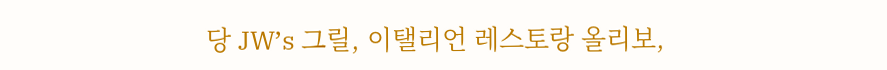당 JW’s 그릴, 이탤리언 레스토랑 올리보,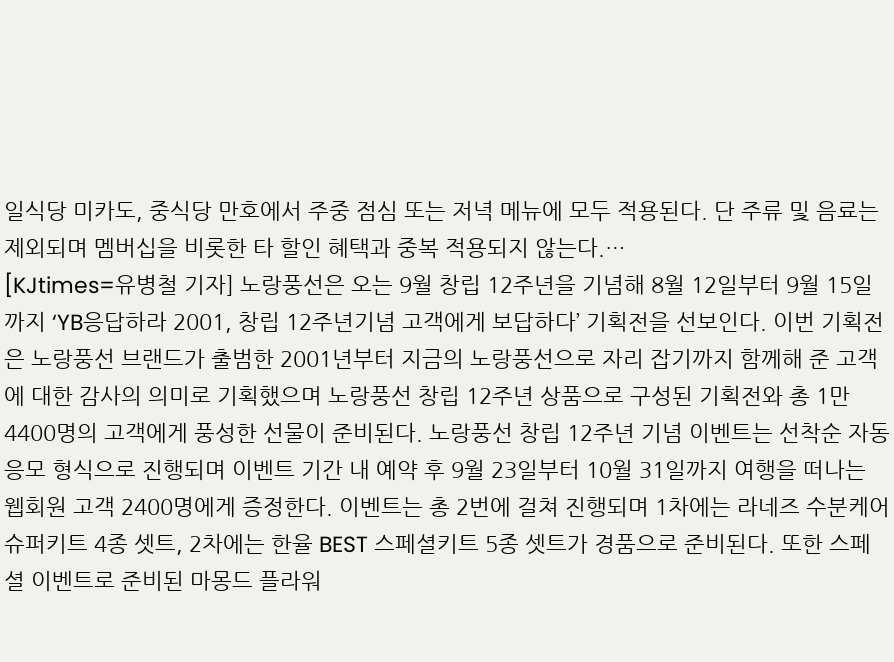일식당 미카도, 중식당 만호에서 주중 점심 또는 저녁 메뉴에 모두 적용된다. 단 주류 및 음료는 제외되며 멤버십을 비롯한 타 할인 혜택과 중복 적용되지 않는다.…
[KJtimes=유병철 기자] 노랑풍선은 오는 9월 창립 12주년을 기념해 8월 12일부터 9월 15일까지 ‘YB응답하라 2001, 창립 12주년기념 고객에게 보답하다’ 기획전을 선보인다. 이번 기획전은 노랑풍선 브랜드가 출범한 2001년부터 지금의 노랑풍선으로 자리 잡기까지 함께해 준 고객에 대한 감사의 의미로 기획했으며 노랑풍선 창립 12주년 상품으로 구성된 기획전와 총 1만4400명의 고객에게 풍성한 선물이 준비된다. 노랑풍선 창립 12주년 기념 이벤트는 선착순 자동응모 형식으로 진행되며 이벤트 기간 내 예약 후 9월 23일부터 10월 31일까지 여행을 떠나는 웹회원 고객 2400명에게 증정한다. 이벤트는 총 2번에 걸쳐 진행되며 1차에는 라네즈 수분케어 슈퍼키트 4종 셋트, 2차에는 한율 BEST 스페셜키트 5종 셋트가 경품으로 준비된다. 또한 스페셜 이벤트로 준비된 마몽드 플라워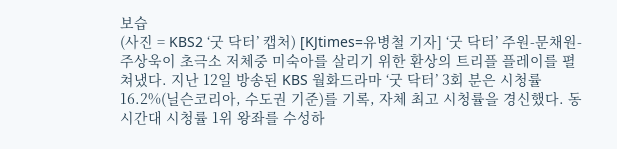보습
(사진 = KBS2 ‘굿 닥터’ 캡처) [KJtimes=유병철 기자] ‘굿 닥터’ 주원-문채원-주상욱이 초극소 저체중 미숙아를 살리기 위한 환상의 트리플 플레이를 펼쳐냈다. 지난 12일 방송된 KBS 월화드라마 ‘굿 닥터’ 3회 분은 시청률 16.2%(닐슨코리아, 수도권 기준)를 기록, 자체 최고 시청률을 경신했다. 동시간대 시청률 1위 왕좌를 수성하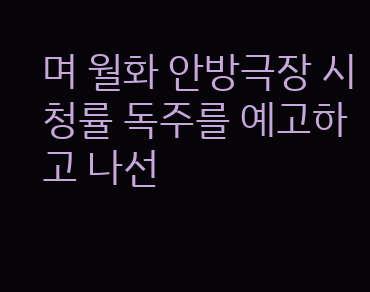며 월화 안방극장 시청률 독주를 예고하고 나선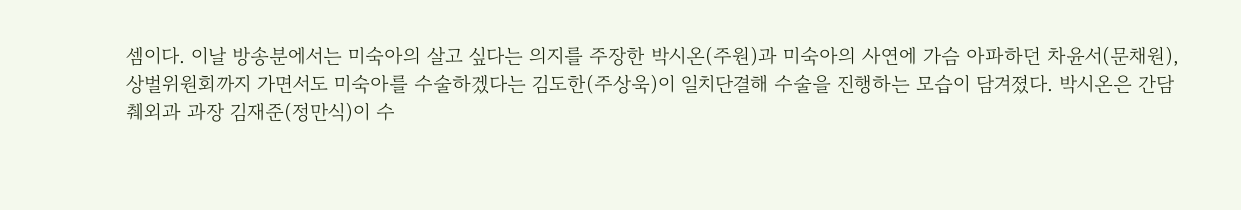셈이다. 이날 방송분에서는 미숙아의 살고 싶다는 의지를 주장한 박시온(주원)과 미숙아의 사연에 가슴 아파하던 차윤서(문채원), 상벌위원회까지 가면서도 미숙아를 수술하겠다는 김도한(주상욱)이 일치단결해 수술을 진행하는 모습이 담겨졌다. 박시온은 간담췌외과 과장 김재준(정만식)이 수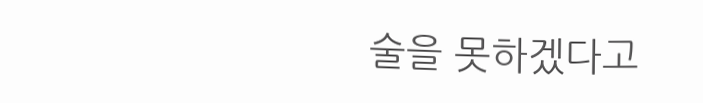술을 못하겠다고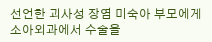선언한 괴사성 장염 미숙아 부모에게 소아외과에서 수술을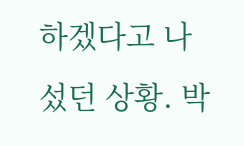하겠다고 나섰던 상황. 박